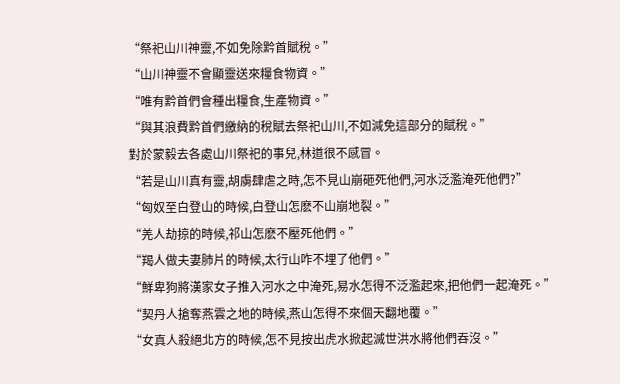“祭祀山川神靈,不如免除黔首賦稅。”
“山川神靈不會顯靈送來糧食物資。”
“唯有黔首們會種出糧食,生產物資。”
“與其浪費黔首們繳納的稅賦去祭祀山川,不如減免這部分的賦稅。”
對於蒙毅去各處山川祭祀的事兒,林道很不感冒。
“若是山川真有靈,胡虜肆虐之時,怎不見山崩砸死他們,河水泛濫淹死他們?”
“匈奴至白登山的時候,白登山怎麽不山崩地裂。”
“羌人劫掠的時候,祁山怎麽不壓死他們。”
“羯人做夫妻肺片的時候,太行山咋不埋了他們。”
“鮮卑狗將漢家女子推入河水之中淹死,易水怎得不泛濫起來,把他們一起淹死。”
“契丹人搶奪燕雲之地的時候,燕山怎得不來個天翻地覆。”
“女真人殺絕北方的時候,怎不見按出虎水掀起滅世洪水將他們吞沒。”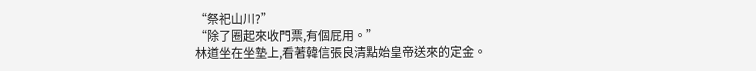“祭祀山川?”
“除了圈起來收門票,有個屁用。”
林道坐在坐墊上,看著韓信張良清點始皇帝送來的定金。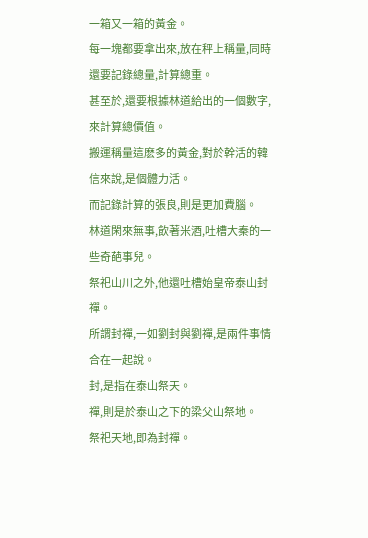一箱又一箱的黃金。
每一塊都要拿出來,放在秤上稱量,同時還要記錄總量,計算總重。
甚至於,還要根據林道給出的一個數字,來計算總價值。
搬運稱量這麽多的黃金,對於幹活的韓信來說,是個體力活。
而記錄計算的張良,則是更加費腦。
林道閑來無事,飲著米酒,吐槽大秦的一些奇葩事兒。
祭祀山川之外,他還吐槽始皇帝泰山封禪。
所謂封禪,一如劉封與劉禪,是兩件事情合在一起說。
封,是指在泰山祭天。
禪,則是於泰山之下的梁父山祭地。
祭祀天地,即為封禪。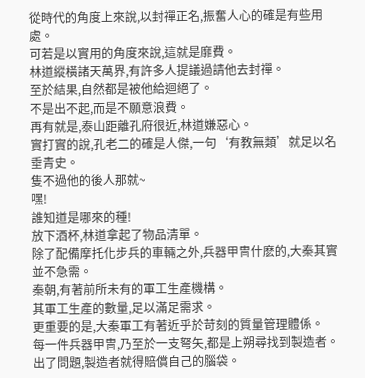從時代的角度上來說,以封禪正名,振奮人心的確是有些用處。
可若是以實用的角度來說,這就是靡費。
林道縱橫諸天萬界,有許多人提議過請他去封禪。
至於結果,自然都是被他給迴絕了。
不是出不起,而是不願意浪費。
再有就是,泰山距離孔府很近,林道嫌惡心。
實打實的說,孔老二的確是人傑,一句‘有教無類’就足以名垂青史。
隻不過他的後人那就~
嘿!
誰知道是哪來的種!
放下酒杯,林道拿起了物品清單。
除了配備摩托化步兵的車輛之外,兵器甲冑什麽的,大秦其實並不急需。
秦朝,有著前所未有的軍工生產機構。
其軍工生產的數量,足以滿足需求。
更重要的是,大秦軍工有著近乎於苛刻的質量管理體係。
每一件兵器甲冑,乃至於一支弩矢,都是上朔尋找到製造者。
出了問題,製造者就得賠償自己的腦袋。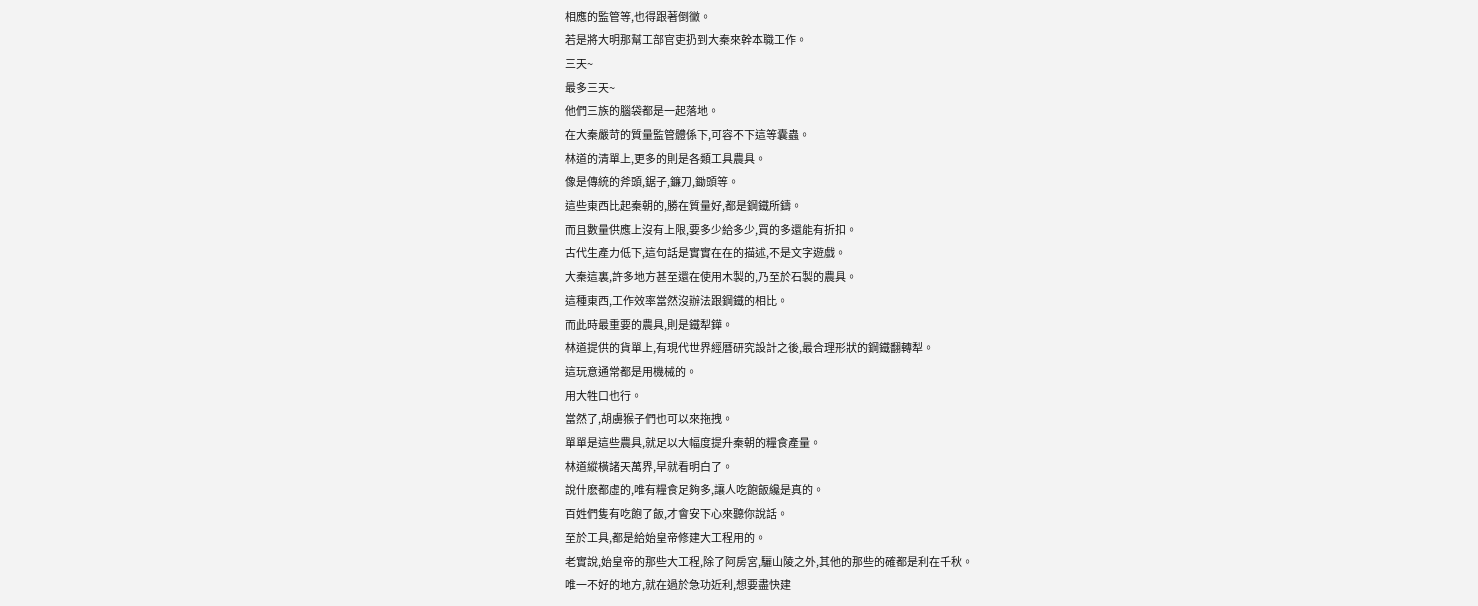相應的監管等,也得跟著倒黴。
若是將大明那幫工部官吏扔到大秦來幹本職工作。
三天~
最多三天~
他們三族的腦袋都是一起落地。
在大秦嚴苛的質量監管體係下,可容不下這等囊蟲。
林道的清單上,更多的則是各類工具農具。
像是傳統的斧頭,鋸子,鐮刀,鋤頭等。
這些東西比起秦朝的,勝在質量好,都是鋼鐵所鑄。
而且數量供應上沒有上限,要多少給多少,買的多還能有折扣。
古代生產力低下,這句話是實實在在的描述,不是文字遊戲。
大秦這裏,許多地方甚至還在使用木製的,乃至於石製的農具。
這種東西,工作效率當然沒辦法跟鋼鐵的相比。
而此時最重要的農具,則是鐵犁鏵。
林道提供的貨單上,有現代世界經曆研究設計之後,最合理形狀的鋼鐵翻轉犁。
這玩意通常都是用機械的。
用大牲口也行。
當然了,胡虜猴子們也可以來拖拽。
單單是這些農具,就足以大幅度提升秦朝的糧食產量。
林道縱橫諸天萬界,早就看明白了。
說什麽都虛的,唯有糧食足夠多,讓人吃飽飯纔是真的。
百姓們隻有吃飽了飯,才會安下心來聽你說話。
至於工具,都是給始皇帝修建大工程用的。
老實說,始皇帝的那些大工程,除了阿房宮,驪山陵之外,其他的那些的確都是利在千秋。
唯一不好的地方,就在過於急功近利,想要盡快建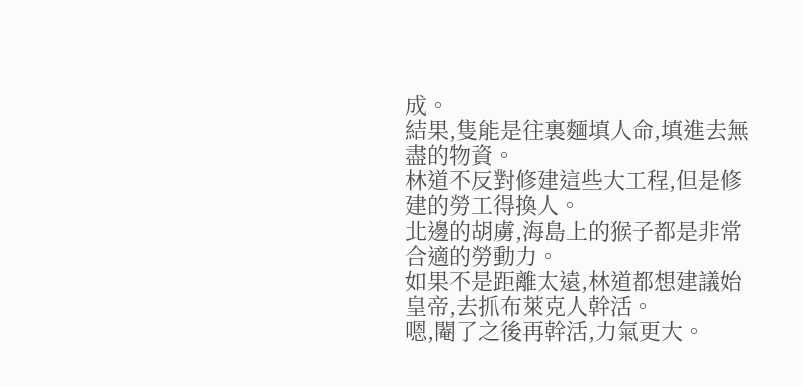成。
結果,隻能是往裏麵填人命,填進去無盡的物資。
林道不反對修建這些大工程,但是修建的勞工得換人。
北邊的胡虜,海島上的猴子都是非常合適的勞動力。
如果不是距離太遠,林道都想建議始皇帝,去抓布萊克人幹活。
嗯,閹了之後再幹活,力氣更大。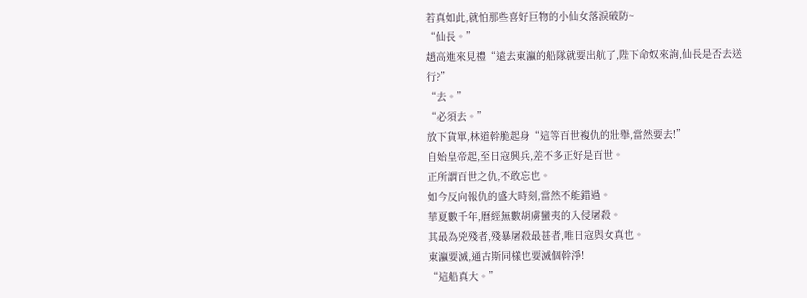若真如此,就怕那些喜好巨物的小仙女落淚破防~
“仙長。”
趙高進來見禮“遠去東瀛的船隊就要出航了,陛下命奴來詢,仙長是否去送行?”
“去。”
“必須去。”
放下貨單,林道幹脆起身“這等百世複仇的壯舉,當然要去!”
自始皇帝起,至日寇興兵,差不多正好是百世。
正所謂百世之仇,不敢忘也。
如今反向報仇的盛大時刻,當然不能錯過。
華夏數千年,曆經無數胡虜蠻夷的入侵屠殺。
其最為兇殘者,殘暴屠殺最甚者,唯日寇與女真也。
東瀛要滅,通古斯同樣也要滅個幹淨!
“這船真大。”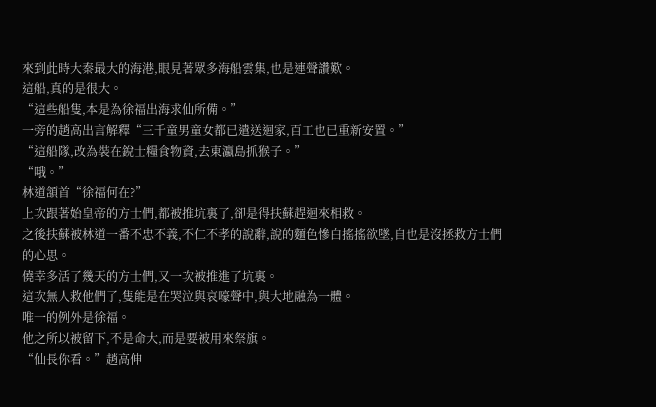來到此時大秦最大的海港,眼見著眾多海船雲集,也是連聲讚歎。
這船,真的是很大。
“這些船隻,本是為徐福出海求仙所備。”
一旁的趙高出言解釋“三千童男童女都已遣送迴家,百工也已重新安置。”
“這船隊,改為裝在銳士糧食物資,去東瀛島抓猴子。”
“哦。”
林道頷首“徐福何在?”
上次跟著始皇帝的方士們,都被推坑裏了,卻是得扶蘇趕迴來相救。
之後扶蘇被林道一番不忠不義,不仁不孝的說辭,說的麵色慘白搖搖欲墜,自也是沒拯救方士們的心思。
僥幸多活了幾天的方士們,又一次被推進了坑裏。
這次無人救他們了,隻能是在哭泣與哀嚎聲中,與大地融為一體。
唯一的例外是徐福。
他之所以被留下,不是命大,而是要被用來祭旗。
“仙長你看。”趙高伸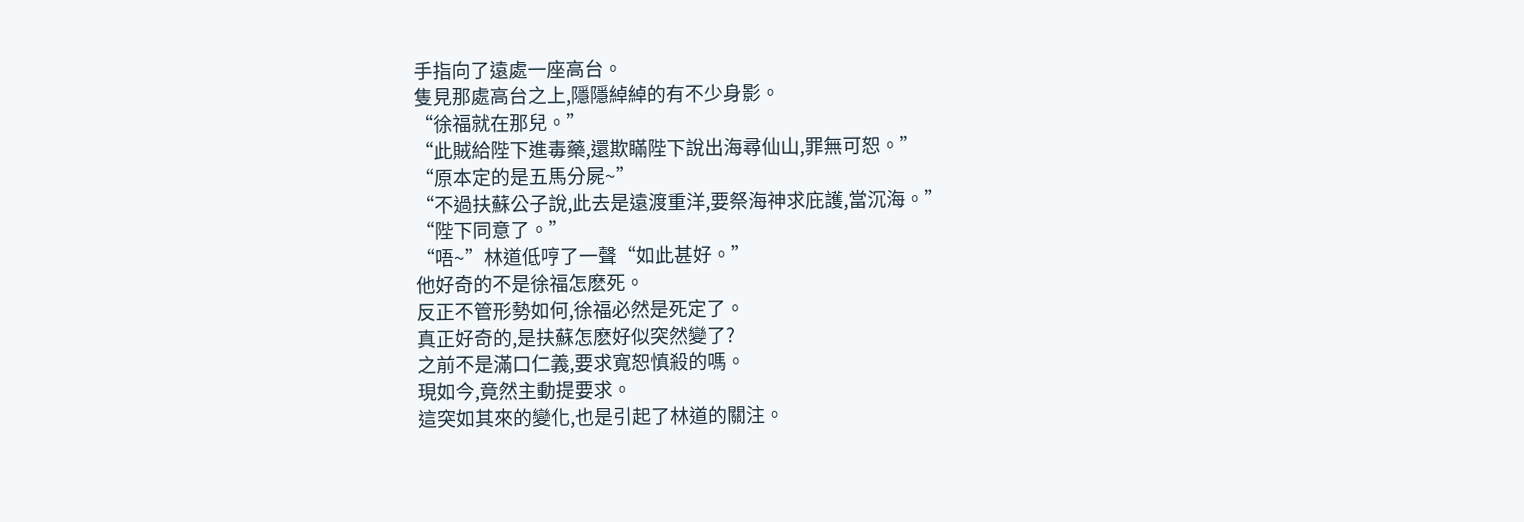手指向了遠處一座高台。
隻見那處高台之上,隱隱綽綽的有不少身影。
“徐福就在那兒。”
“此賊給陛下進毒藥,還欺瞞陛下說出海尋仙山,罪無可恕。”
“原本定的是五馬分屍~”
“不過扶蘇公子說,此去是遠渡重洋,要祭海神求庇護,當沉海。”
“陛下同意了。”
“唔~”林道低哼了一聲“如此甚好。”
他好奇的不是徐福怎麽死。
反正不管形勢如何,徐福必然是死定了。
真正好奇的,是扶蘇怎麽好似突然變了?
之前不是滿口仁義,要求寬恕慎殺的嗎。
現如今,竟然主動提要求。
這突如其來的變化,也是引起了林道的關注。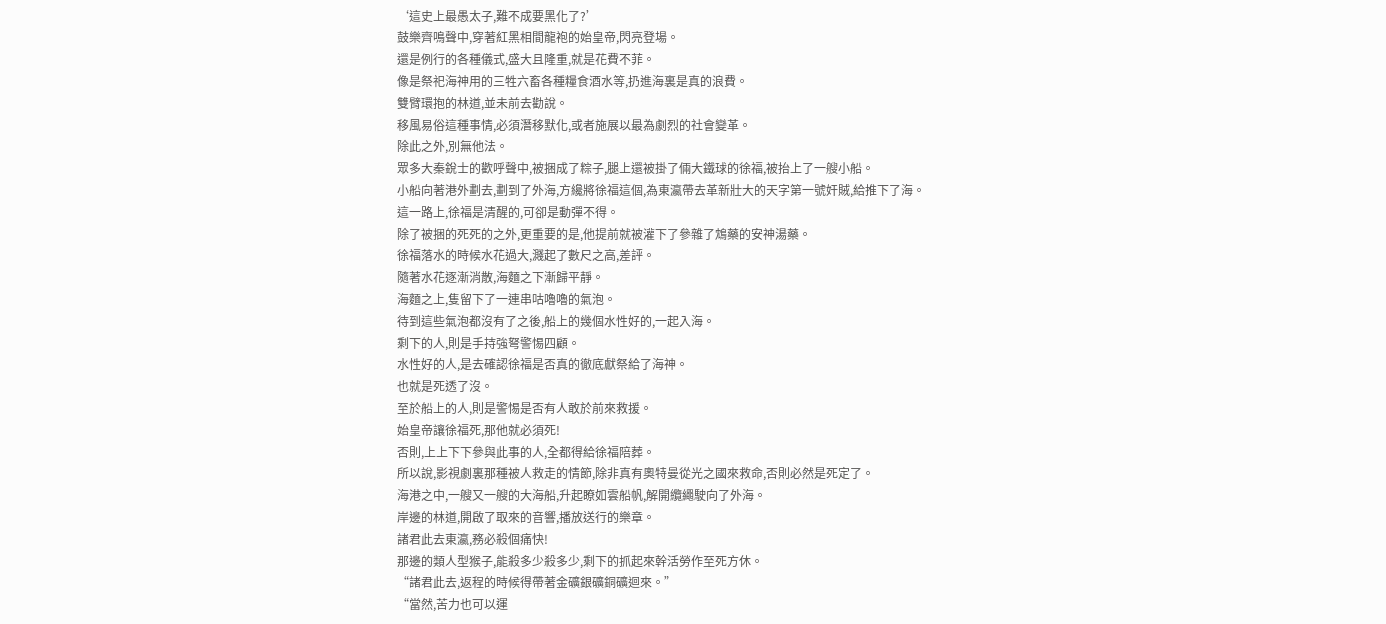‘這史上最愚太子,難不成要黑化了?’
鼓樂齊鳴聲中,穿著紅黑相間龍袍的始皇帝,閃亮登場。
還是例行的各種儀式,盛大且隆重,就是花費不菲。
像是祭祀海神用的三牲六畜各種糧食酒水等,扔進海裏是真的浪費。
雙臂環抱的林道,並未前去勸說。
移風易俗這種事情,必須潛移默化,或者施展以最為劇烈的社會變革。
除此之外,別無他法。
眾多大秦銳士的歡呼聲中,被捆成了粽子,腿上還被掛了倆大鐵球的徐福,被抬上了一艘小船。
小船向著港外劃去,劃到了外海,方纔將徐福這個,為東瀛帶去革新壯大的天字第一號奸賊,給推下了海。
這一路上,徐福是清醒的,可卻是動彈不得。
除了被捆的死死的之外,更重要的是,他提前就被灌下了參雜了鴆藥的安神湯藥。
徐福落水的時候水花過大,濺起了數尺之高,差評。
隨著水花逐漸消散,海麵之下漸歸平靜。
海麵之上,隻留下了一連串咕嚕嚕的氣泡。
待到這些氣泡都沒有了之後,船上的幾個水性好的,一起入海。
剩下的人,則是手持強弩警惕四顧。
水性好的人,是去確認徐福是否真的徹底獻祭給了海神。
也就是死透了沒。
至於船上的人,則是警惕是否有人敢於前來救援。
始皇帝讓徐福死,那他就必須死!
否則,上上下下參與此事的人,全都得給徐福陪葬。
所以說,影視劇裏那種被人救走的情節,除非真有奧特曼從光之國來救命,否則必然是死定了。
海港之中,一艘又一艘的大海船,升起瞭如雲船帆,解開纜繩駛向了外海。
岸邊的林道,開啟了取來的音響,播放送行的樂章。
諸君此去東瀛,務必殺個痛快!
那邊的類人型猴子,能殺多少殺多少,剩下的抓起來幹活勞作至死方休。
“諸君此去,返程的時候得帶著金礦銀礦銅礦迴來。”
“當然,苦力也可以運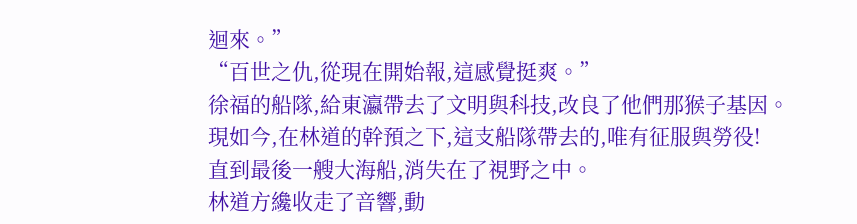迴來。”
“百世之仇,從現在開始報,這感覺挺爽。”
徐福的船隊,給東瀛帶去了文明與科技,改良了他們那猴子基因。
現如今,在林道的幹預之下,這支船隊帶去的,唯有征服與勞役!
直到最後一艘大海船,消失在了視野之中。
林道方纔收走了音響,動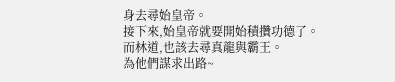身去尋始皇帝。
接下來,始皇帝就要開始積攢功德了。
而林道,也該去尋真龍與霸王。
為他們謀求出路~